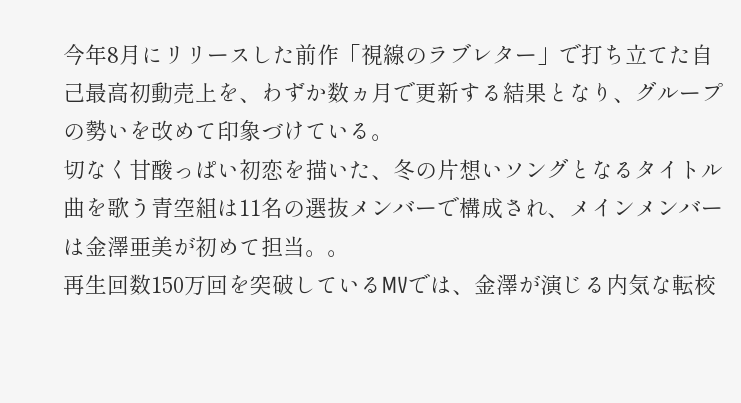今年8月にリリースした前作「視線のラブレター」で打ち立てた自己最高初動売上を、わずか数ヵ月で更新する結果となり、グループの勢いを改めて印象づけている。
切なく甘酸っぱい初恋を描いた、冬の片想いソングとなるタイトル曲を歌う青空組は11名の選抜メンバーで構成され、メインメンバーは金澤亜美が初めて担当。。
再生回数150万回を突破しているMVでは、金澤が演じる内気な転校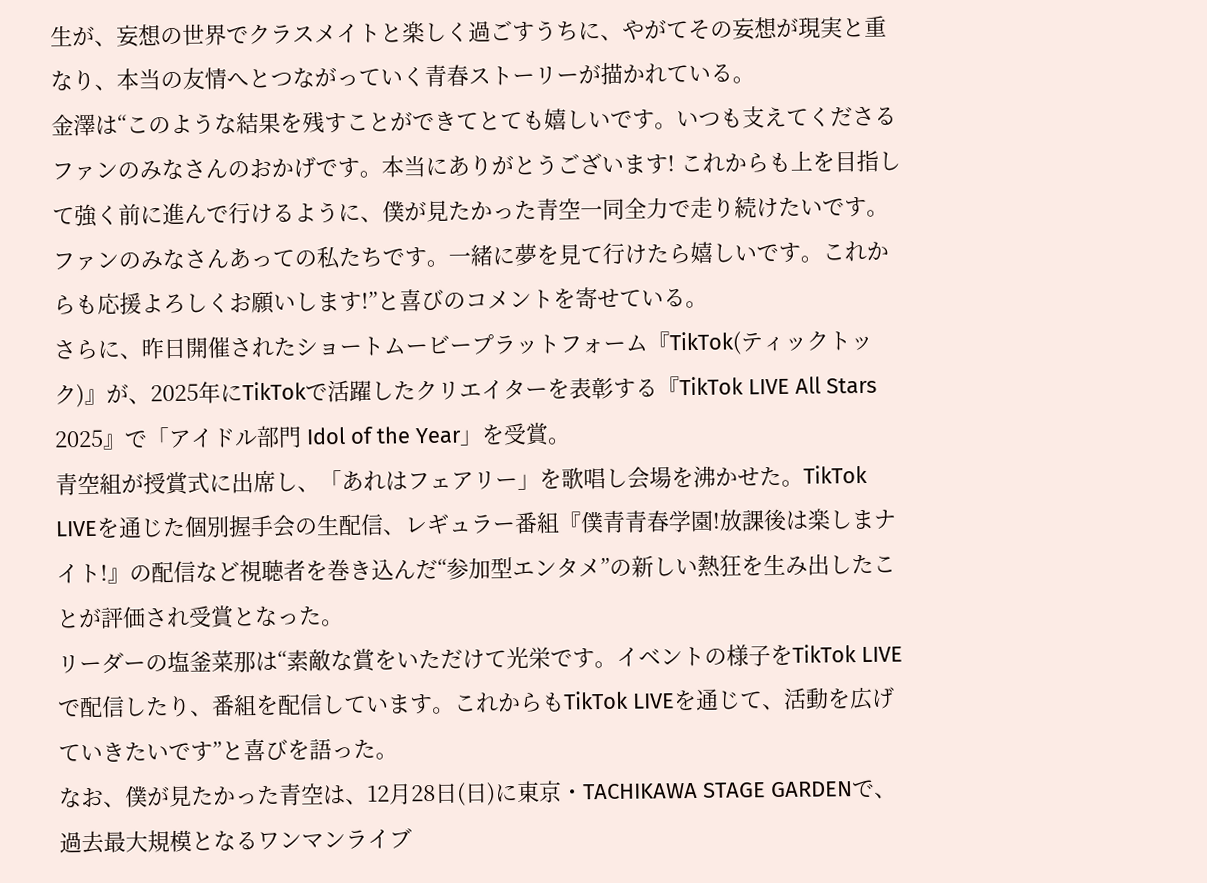生が、妄想の世界でクラスメイトと楽しく過ごすうちに、やがてその妄想が現実と重なり、本当の友情へとつながっていく青春ストーリーが描かれている。
金澤は“このような結果を残すことができてとても嬉しいです。いつも支えてくださるファンのみなさんのおかげです。本当にありがとうございます! これからも上を目指して強く前に進んで行けるように、僕が見たかった青空一同全力で走り続けたいです。ファンのみなさんあっての私たちです。一緒に夢を見て行けたら嬉しいです。これからも応援よろしくお願いします!”と喜びのコメントを寄せている。
さらに、昨日開催されたショートムービープラットフォーム『TikTok(ティックトック)』が、2025年にTikTokで活躍したクリエイターを表彰する『TikTok LIVE All Stars 2025』で「アイドル部門 Idol of the Year」を受賞。
青空組が授賞式に出席し、「あれはフェアリー」を歌唱し会場を沸かせた。TikTok LIVEを通じた個別握手会の生配信、レギュラー番組『僕青青春学園!放課後は楽しまナイト!』の配信など視聴者を巻き込んだ“参加型エンタメ”の新しい熱狂を生み出したことが評価され受賞となった。
リーダーの塩釜菜那は“素敵な賞をいただけて光栄です。イベントの様子をTikTok LIVEで配信したり、番組を配信しています。これからもTikTok LIVEを通じて、活動を広げていきたいです”と喜びを語った。
なお、僕が見たかった青空は、12月28日(日)に東京・TACHIKAWA STAGE GARDENで、過去最大規模となるワンマンライブ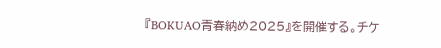『BOKUAO青春納め2025』を開催する。チケ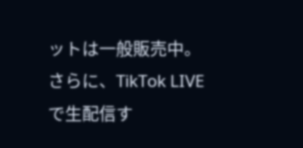ットは一般販売中。さらに、TikTok LIVEで生配信す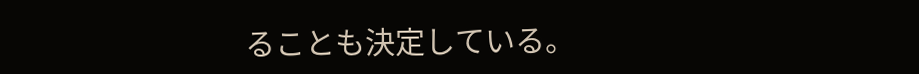ることも決定している。